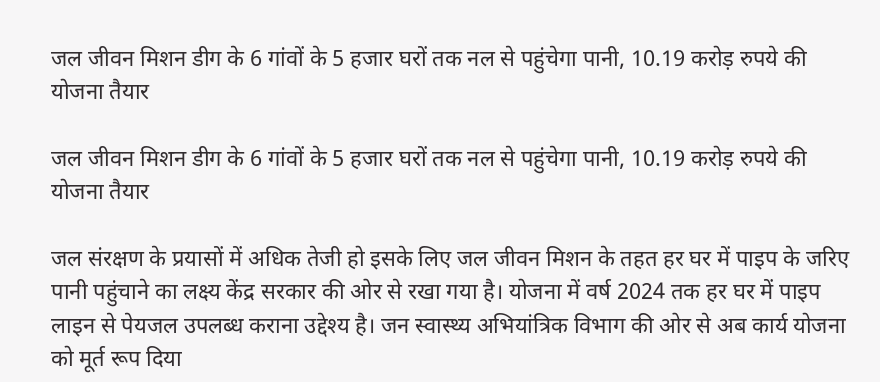जल जीवन मिशन डीग के 6 गांवों के 5 हजार घरों तक नल से पहुंचेगा पानी, 10.19 करोड़ रुपये की योजना तैयार

जल जीवन मिशन डीग के 6 गांवों के 5 हजार घरों तक नल से पहुंचेगा पानी, 10.19 करोड़ रुपये की योजना तैयार

जल संरक्षण के प्रयासों में अधिक तेजी हो इसके लिए जल जीवन मिशन के तहत हर घर में पाइप के जरिए पानी पहुंचाने का लक्ष्य केंद्र सरकार की ओर से रखा गया है। योजना में वर्ष 2024 तक हर घर में पाइप लाइन से पेयजल उपलब्ध कराना उद्देश्य है। जन स्वास्थ्य अभियांत्रिक विभाग की ओर से अब कार्य योजना को मूर्त रूप दिया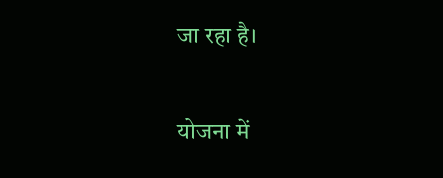जा रहा है।

योजना में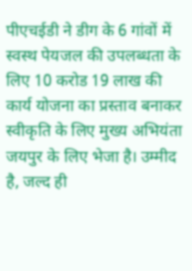पीएचईडी ने डीग के 6 गांवों में स्वस्थ पेयजल की उपलब्धता के लिए 10 करोड 19 लाख की कार्य योजना का प्रस्ताव बनाकर स्वीकृति के लिए मुख्य अभियंता जयपुर के लिए भेजा है। उम्मीद है, जल्द ही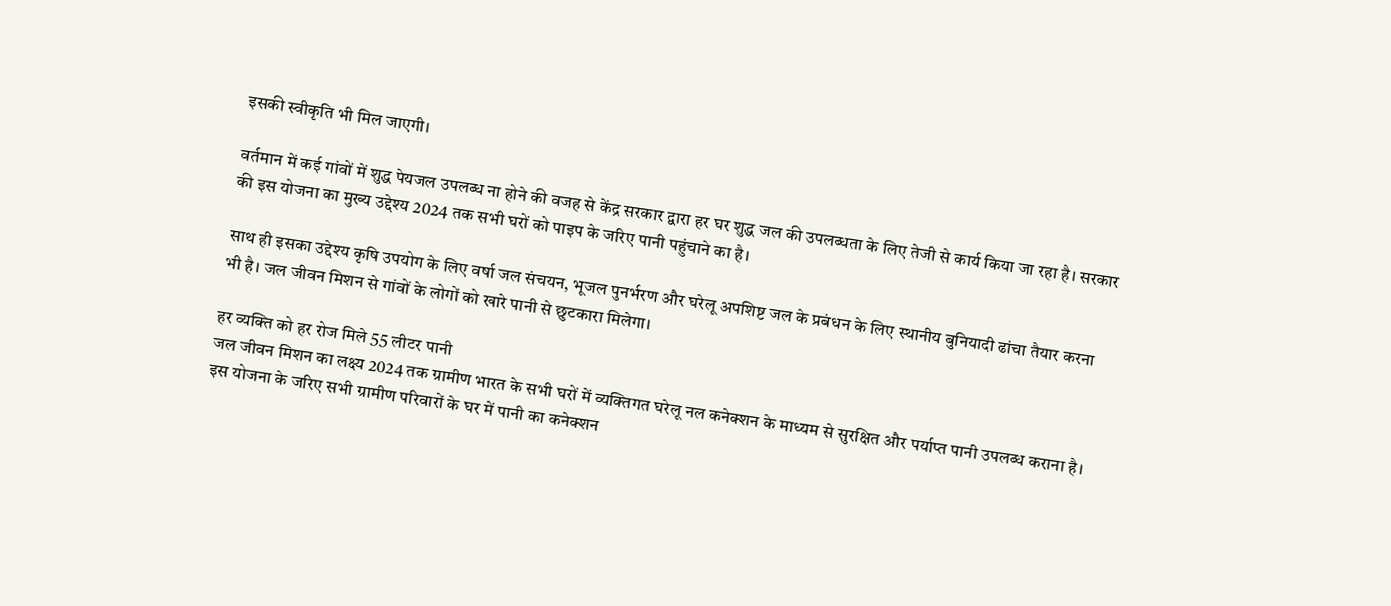इसकी स्वीकृति भी मिल जाएगी।

वर्तमान में कई गांवों में शुद्ध पेयजल उपलब्ध ना होने की वजह से केंद्र सरकार द्वारा हर घर शुद्ध जल की उपलब्धता के लिए तेजी से कार्य किया जा रहा है। सरकार की इस योजना का मुख्य उद्देश्य 2024 तक सभी घरों को पाइप के जरिए पानी पहुंचाने का है।

साथ ही इसका उद्देश्य कृषि उपयोग के लिए वर्षा जल संचयन, भूजल पुनर्भरण और घरेलू अपशिष्ट जल के प्रबंधन के लिए स्थानीय बुनियादी ढांचा तैयार करना भी है। जल जीवन मिशन से गांवों के लोगों को खारे पानी से छुटकारा मिलेगा।

हर व्यक्ति को हर रोज मिले 55 लीटर पानी
जल जीवन मिशन का लक्ष्य 2024 तक ग्रामीण भारत के सभी घरों में व्यक्तिगत घरेलू नल कनेक्शन के माध्यम से सुरक्षित और पर्याप्त पानी उपलब्ध कराना है। इस योजना के जरिए सभी ग्रामीण परिवारों के घर में पानी का कनेक्शन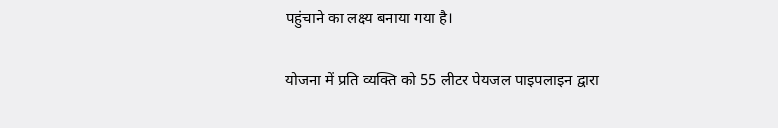पहुंचाने का लक्ष्य बनाया गया है।

योजना में प्रति व्यक्ति को 55 लीटर पेयजल पाइपलाइन द्वारा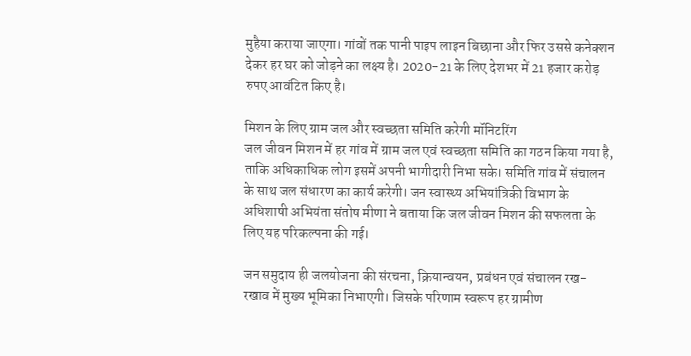मुहैया कराया जाएगा। गांवों तक पानी पाइप लाइन बिछाना और फिर उससे कनेक्शन देकर हर घर को जोड़ने का लक्ष्य है। 2020-21 के लिए देशभर में 21 हजार करोड़ रुपए आवंटित किए है।

मिशन के लिए ग्राम जल और स्वच्छता समिति करेगी मॉनिटरिंग
जल जीवन मिशन में हर गांव में ग्राम जल एवं स्वच्छता समिति का गठन किया गया है, ताकि अधिकाधिक लोग इसमें अपनी भागीदारी निभा सके। समिति गांव में संचालन के साथ जल संधारण का कार्य करेगी। जन स्वास्थ्य अभियांत्रिकी विभाग के अधिशाषी अभियंता संतोष मीणा ने बताया कि जल जीवन मिशन की सफलता के लिए यह परिकल्पना की गई।

जन समुदाय ही जलयोजना की संरचना, क्रियान्वयन, प्रबंधन एवं संचालन रख-रखाव में मुख्य भूमिका निभाएगी। जिसके परिणाम स्वरूप हर ग्रामीण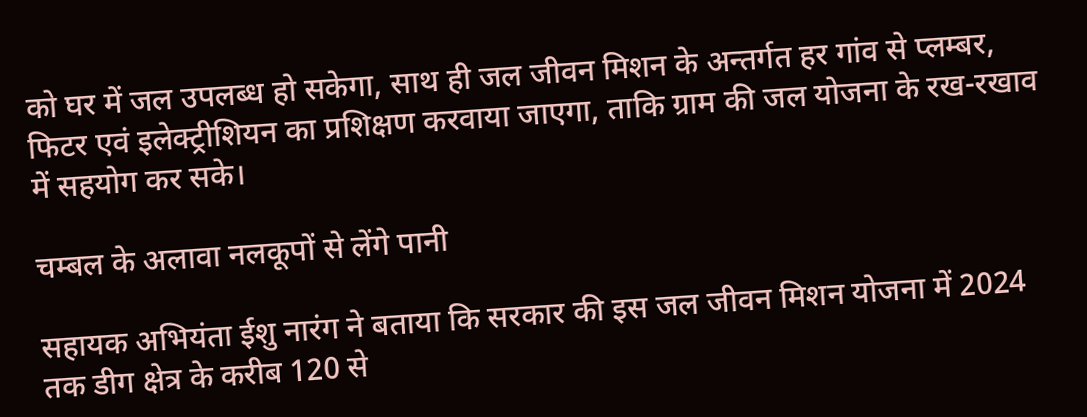को घर में जल उपलब्ध हो सकेगा, साथ ही जल जीवन मिशन के अन्तर्गत हर गांव से प्लम्बर, फिटर एवं इलेक्ट्रीशियन का प्रशिक्षण करवाया जाएगा, ताकि ग्राम की जल योजना के रख-रखाव में सहयोग कर सके।

चम्बल के अलावा नलकूपों से लेंगे पानी

सहायक अभियंता ईशु नारंग ने बताया कि सरकार की इस जल जीवन मिशन योजना में 2024 तक डीग क्षेत्र के करीब 120 से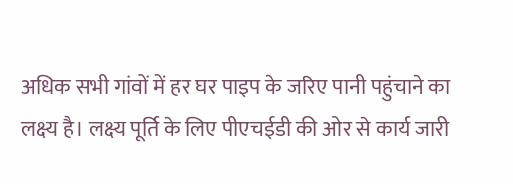अधिक सभी गांवों में हर घर पाइप के जरिए पानी पहुंचाने का लक्ष्य है। लक्ष्य पूर्ति के लिए पीएचईडी की ओर से कार्य जारी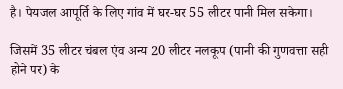है। पेयजल आपूर्ति के लिए गांव में घर-घर 55 लीटर पानी मिल सकेगा।

जिसमें 35 लीटर चंबल एंव अन्य 20 लीटर नलकूप (पानी की गुणवत्ता सही होने पर) के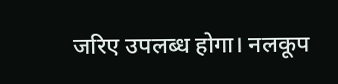जरिए उपलब्ध होगा। नलकूप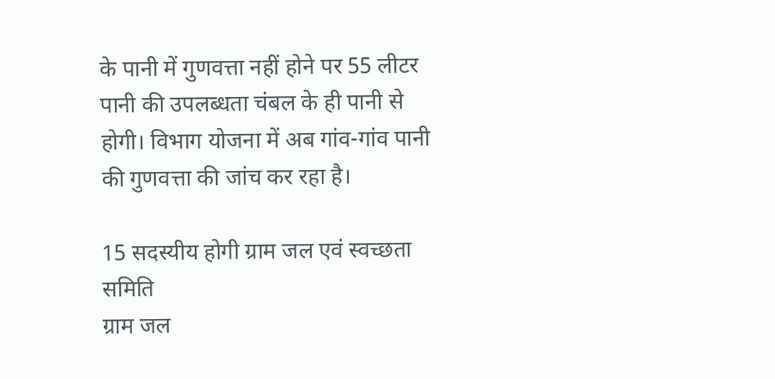के पानी में गुणवत्ता नहीं होने पर 55 लीटर पानी की उपलब्धता चंबल के ही पानी से होगी। विभाग योजना में अब गांव-गांव पानी की गुणवत्ता की जांच कर रहा है।

15 सदस्यीय होगी ग्राम जल एवं स्वच्छता समिति
ग्राम जल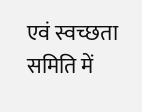एवं स्वच्छता समिति में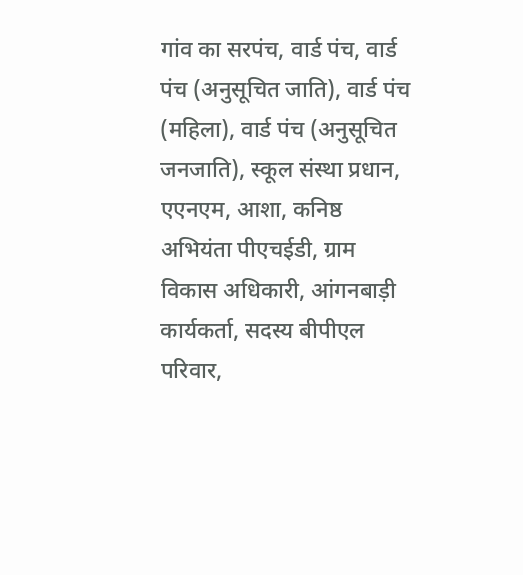गांव का सरपंच, वार्ड पंच, वार्ड पंच (अनुसूचित जाति), वार्ड पंच (महिला), वार्ड पंच (अनुसूचित जनजाति), स्कूल संस्था प्रधान, एएनएम, आशा, कनिष्ठ अभियंता पीएचईडी, ग्राम विकास अधिकारी, आंगनबाड़ी कार्यकर्ता, सदस्य बीपीएल परिवार,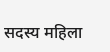सदस्य महिला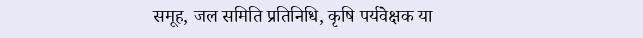समूह, जल समिति प्रतिनिधि, कृषि पर्यवेक्षक या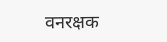वनरक्षक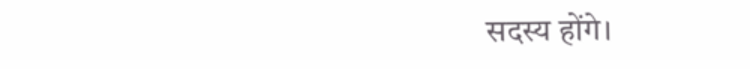सदस्य होंगे।